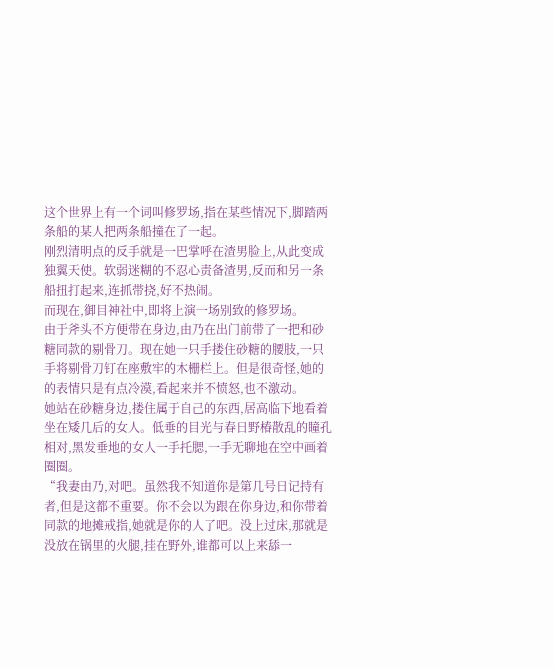这个世界上有一个词叫修罗场,指在某些情况下,脚踏两条船的某人把两条船撞在了一起。
刚烈清明点的反手就是一巴掌呼在渣男脸上,从此变成独翼天使。软弱迷糊的不忍心责备渣男,反而和另一条船扭打起来,连抓带挠,好不热闹。
而现在,御目神社中,即将上演一场别致的修罗场。
由于斧头不方便带在身边,由乃在出门前带了一把和砂糖同款的剔骨刀。现在她一只手搂住砂糖的腰肢,一只手将剔骨刀钉在座敷牢的木栅栏上。但是很奇怪,她的的表情只是有点冷漠,看起来并不愤怒,也不激动。
她站在砂糖身边,搂住属于自己的东西,居高临下地看着坐在矮几后的女人。低垂的目光与春日野椿散乱的瞳孔相对,黑发垂地的女人一手托腮,一手无聊地在空中画着圈圈。
“我妻由乃,对吧。虽然我不知道你是第几号日记持有者,但是这都不重要。你不会以为跟在你身边,和你带着同款的地摊戒指,她就是你的人了吧。没上过床,那就是没放在锅里的火腿,挂在野外,谁都可以上来舔一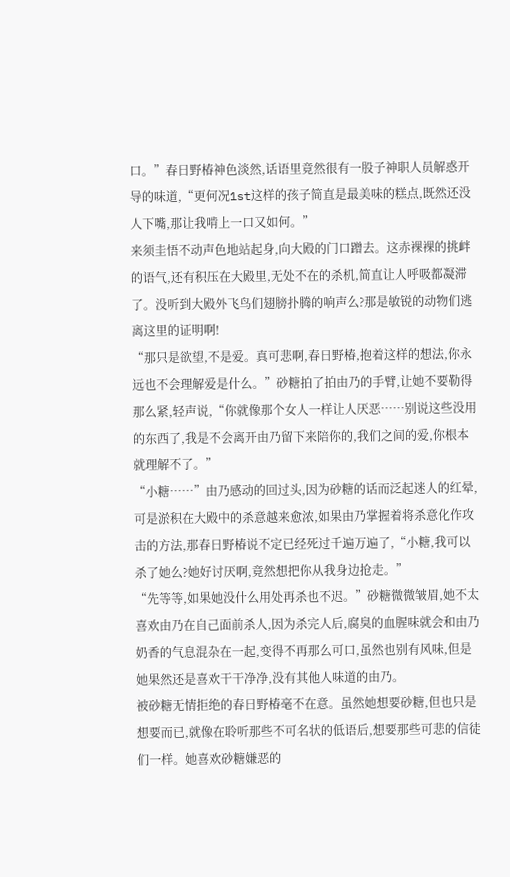口。”春日野椿神色淡然,话语里竟然很有一股子神职人员解惑开导的味道,“更何况1st这样的孩子简直是最美味的糕点,既然还没人下嘴,那让我啃上一口又如何。”
来须圭悟不动声色地站起身,向大殿的门口蹭去。这赤裸裸的挑衅的语气,还有积压在大殿里,无处不在的杀机,简直让人呼吸都凝滞了。没听到大殿外飞鸟们翅膀扑腾的响声么?那是敏锐的动物们逃离这里的证明啊!
“那只是欲望,不是爱。真可悲啊,春日野椿,抱着这样的想法,你永远也不会理解爱是什么。”砂糖拍了拍由乃的手臂,让她不要勒得那么紧,轻声说,“你就像那个女人一样让人厌恶……别说这些没用的东西了,我是不会离开由乃留下来陪你的,我们之间的爱,你根本就理解不了。”
“小糖……”由乃感动的回过头,因为砂糖的话而泛起迷人的红晕,可是淤积在大殿中的杀意越来愈浓,如果由乃掌握着将杀意化作攻击的方法,那春日野椿说不定已经死过千遍万遍了,“小糖,我可以杀了她么?她好讨厌啊,竟然想把你从我身边抢走。”
“先等等,如果她没什么用处再杀也不迟。”砂糖微微皱眉,她不太喜欢由乃在自己面前杀人,因为杀完人后,腐臭的血腥味就会和由乃奶香的气息混杂在一起,变得不再那么可口,虽然也别有风味,但是她果然还是喜欢干干净净,没有其他人味道的由乃。
被砂糖无情拒绝的春日野椿毫不在意。虽然她想要砂糖,但也只是想要而已,就像在聆听那些不可名状的低语后,想要那些可悲的信徒们一样。她喜欢砂糖嫌恶的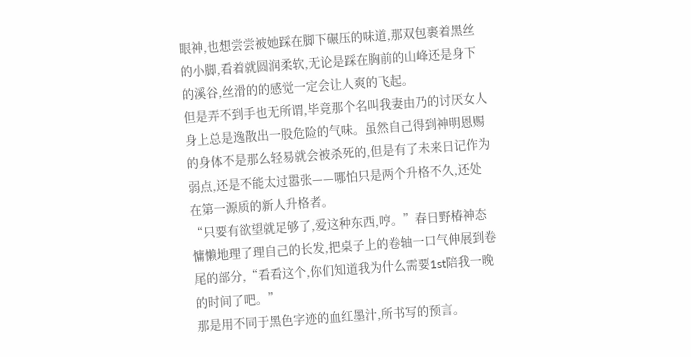眼神,也想尝尝被她踩在脚下碾压的味道,那双包裹着黑丝的小脚,看着就圆润柔软,无论是踩在胸前的山峰还是身下的溪谷,丝滑的的感觉一定会让人爽的飞起。
但是弄不到手也无所谓,毕竟那个名叫我妻由乃的讨厌女人身上总是逸散出一股危险的气味。虽然自己得到神明恩赐的身体不是那么轻易就会被杀死的,但是有了未来日记作为弱点,还是不能太过嚣张——哪怕只是两个升格不久,还处在第一源质的新人升格者。
“只要有欲望就足够了,爱这种东西,哼。”春日野椿神态慵懒地理了理自己的长发,把桌子上的卷轴一口气伸展到卷尾的部分,“看看这个,你们知道我为什么需要1st陪我一晚的时间了吧。”
那是用不同于黑色字迹的血红墨汁,所书写的预言。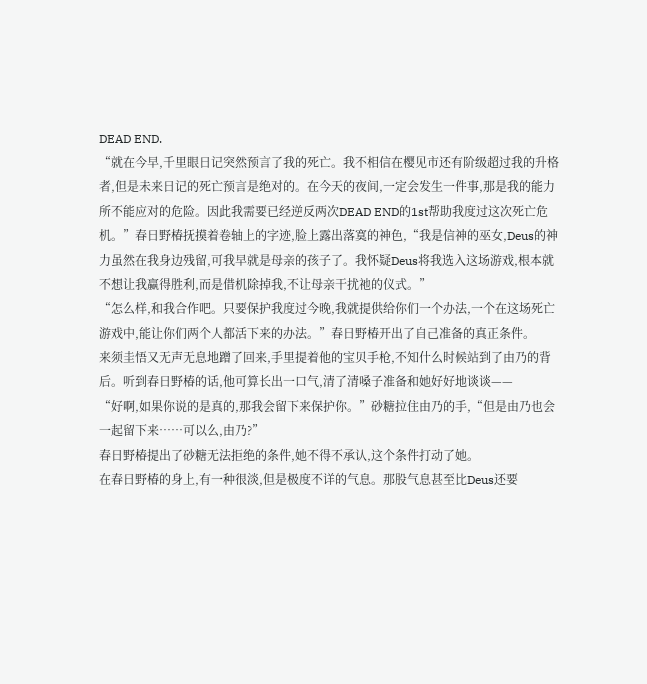DEAD END.
“就在今早,千里眼日记突然预言了我的死亡。我不相信在樱见市还有阶级超过我的升格者,但是未来日记的死亡预言是绝对的。在今天的夜间,一定会发生一件事,那是我的能力所不能应对的危险。因此我需要已经逆反两次DEAD END的1st帮助我度过这次死亡危机。”春日野椿抚摸着卷轴上的字迹,脸上露出落寞的神色,“我是信神的巫女,Deus的神力虽然在我身边残留,可我早就是母亲的孩子了。我怀疑Deus将我选入这场游戏,根本就不想让我赢得胜利,而是借机除掉我,不让母亲干扰祂的仪式。”
“怎么样,和我合作吧。只要保护我度过今晚,我就提供给你们一个办法,一个在这场死亡游戏中,能让你们两个人都活下来的办法。”春日野椿开出了自己准备的真正条件。
来须圭悟又无声无息地蹭了回来,手里提着他的宝贝手枪,不知什么时候站到了由乃的背后。听到春日野椿的话,他可算长出一口气,清了清嗓子准备和她好好地谈谈——
“好啊,如果你说的是真的,那我会留下来保护你。”砂糖拉住由乃的手,“但是由乃也会一起留下来……可以么,由乃?”
春日野椿提出了砂糖无法拒绝的条件,她不得不承认,这个条件打动了她。
在春日野椿的身上,有一种很淡,但是极度不详的气息。那股气息甚至比Deus还要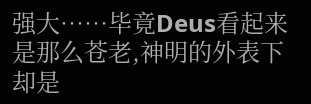强大……毕竟Deus看起来是那么苍老,神明的外表下却是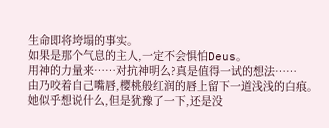生命即将垮塌的事实。
如果是那个气息的主人,一定不会惧怕Deus。
用神的力量来……对抗神明么?真是值得一试的想法……
由乃咬着自己嘴唇,樱桃般红润的唇上留下一道浅浅的白痕。她似乎想说什么,但是犹豫了一下,还是没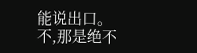能说出口。
不,那是绝不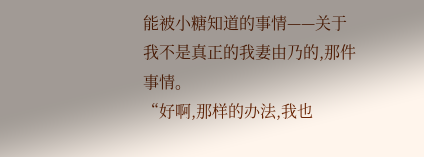能被小糖知道的事情——关于我不是真正的我妻由乃的,那件事情。
“好啊,那样的办法,我也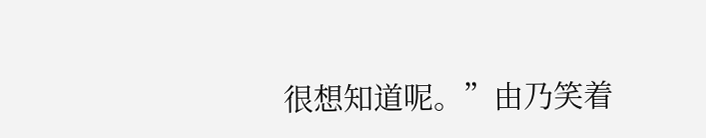很想知道呢。”由乃笑着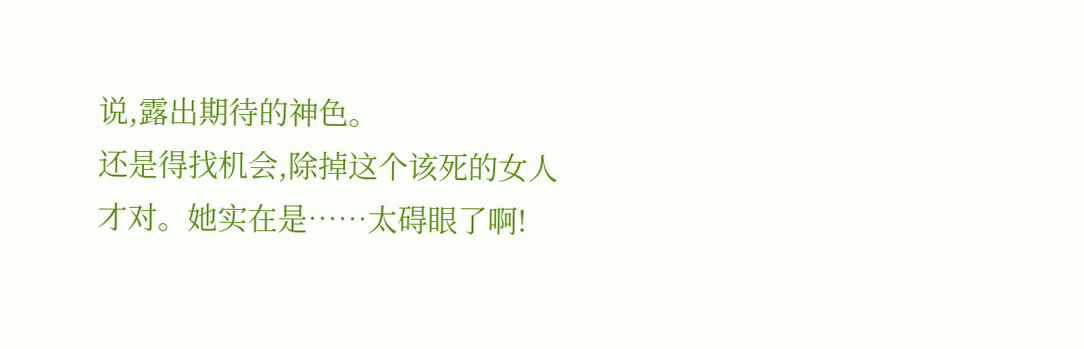说,露出期待的神色。
还是得找机会,除掉这个该死的女人才对。她实在是……太碍眼了啊!